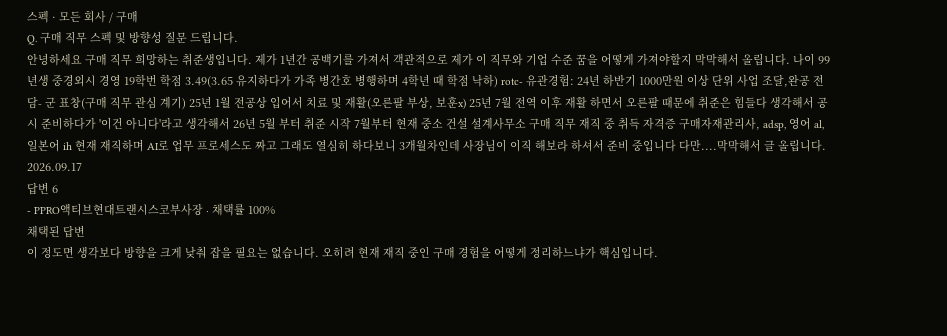스펙 · 모든 회사 / 구매
Q. 구매 직무 스펙 및 방향성 질문 드립니다.
안녕하세요 구매 직무 희망하는 취준생입니다. 제가 1년간 공백기를 가져서 객관적으로 제가 이 직무와 기업 수준 꿈을 어떻게 가져야할지 막막해서 올립니다. 나이 99년생 중경외시 경영 19학번 학점 3.49(3.65 유지하다가 가족 병간호 병행하며 4학년 때 학점 낙하) rotc- 유관경험: 24년 하반기 1000만원 이상 단위 사업 조달,완공 전담- 군 표창(구매 직무 관심 계기) 25년 1월 전공상 입어서 치료 및 재활(오른팔 부상, 보훈x) 25년 7월 전역 이후 재활 하면서 오른팔 때문에 취준은 힘들다 생각해서 공시 준비하다가 '이건 아니다'라고 생각해서 26년 5월 부터 취준 시작 7월부터 현재 중소 건설 설계사무소 구매 직무 재직 중 취득 자격증 구매자재관리사, adsp, 영어 al, 일본어 ih 현재 재직하며 AI로 업무 프로세스도 짜고 그래도 열심히 하다보니 3개월차인데 사장님이 이직 해보라 하셔서 준비 중입니다 다만....막막해서 글 올립니다.
2026.09.17
답변 6
- PPRO액티브현대트랜시스코부사장 ∙ 채택률 100%
채택된 답변
이 정도면 생각보다 방향을 크게 낮춰 잡을 필요는 없습니다. 오히려 현재 재직 중인 구매 경험을 어떻게 정리하느냐가 핵심입니다.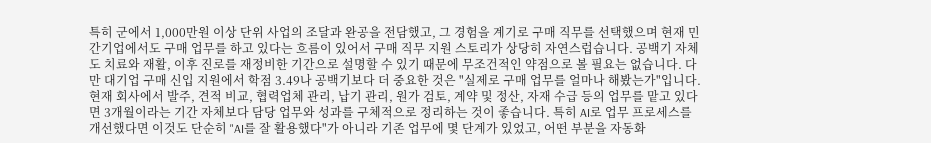특히 군에서 1,000만원 이상 단위 사업의 조달과 완공을 전담했고, 그 경험을 계기로 구매 직무를 선택했으며 현재 민간기업에서도 구매 업무를 하고 있다는 흐름이 있어서 구매 직무 지원 스토리가 상당히 자연스럽습니다. 공백기 자체도 치료와 재활, 이후 진로를 재정비한 기간으로 설명할 수 있기 때문에 무조건적인 약점으로 볼 필요는 없습니다. 다만 대기업 구매 신입 지원에서 학점 3.49나 공백기보다 더 중요한 것은 "실제로 구매 업무를 얼마나 해봤는가"입니다. 현재 회사에서 발주, 견적 비교, 협력업체 관리, 납기 관리, 원가 검토, 계약 및 정산, 자재 수급 등의 업무를 맡고 있다면 3개월이라는 기간 자체보다 담당 업무와 성과를 구체적으로 정리하는 것이 좋습니다. 특히 AI로 업무 프로세스를 개선했다면 이것도 단순히 "AI를 잘 활용했다"가 아니라 기존 업무에 몇 단계가 있었고, 어떤 부분을 자동화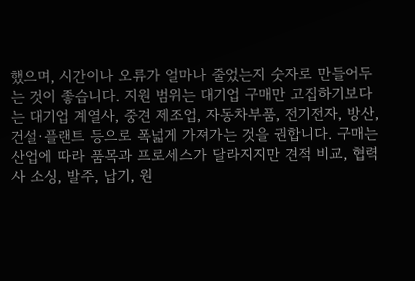했으며, 시간이나 오류가 얼마나 줄었는지 숫자로 만들어두는 것이 좋습니다. 지원 범위는 대기업 구매만 고집하기보다는 대기업 계열사, 중견 제조업, 자동차부품, 전기전자, 방산, 건설·플랜트 등으로 폭넓게 가져가는 것을 권합니다. 구매는 산업에 따라 품목과 프로세스가 달라지지만 견적 비교, 협력사 소싱, 발주, 납기, 원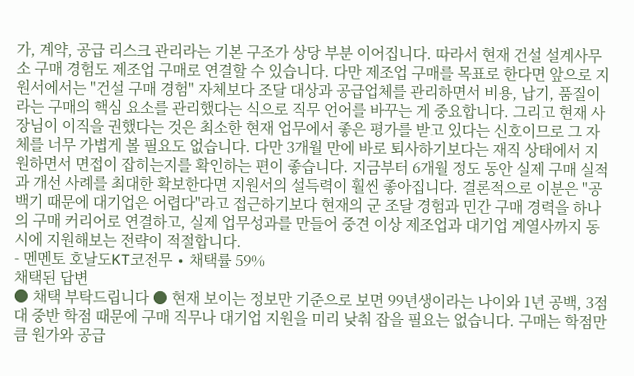가, 계약, 공급 리스크 관리라는 기본 구조가 상당 부분 이어집니다. 따라서 현재 건설 설계사무소 구매 경험도 제조업 구매로 연결할 수 있습니다. 다만 제조업 구매를 목표로 한다면 앞으로 지원서에서는 "건설 구매 경험" 자체보다 조달 대상과 공급업체를 관리하면서 비용, 납기, 품질이라는 구매의 핵심 요소를 관리했다는 식으로 직무 언어를 바꾸는 게 중요합니다. 그리고 현재 사장님이 이직을 권했다는 것은 최소한 현재 업무에서 좋은 평가를 받고 있다는 신호이므로 그 자체를 너무 가볍게 볼 필요도 없습니다. 다만 3개월 만에 바로 퇴사하기보다는 재직 상태에서 지원하면서 면접이 잡히는지를 확인하는 편이 좋습니다. 지금부터 6개월 정도 동안 실제 구매 실적과 개선 사례를 최대한 확보한다면 지원서의 설득력이 훨씬 좋아집니다. 결론적으로 이분은 "공백기 때문에 대기업은 어렵다"라고 접근하기보다 현재의 군 조달 경험과 민간 구매 경력을 하나의 구매 커리어로 연결하고, 실제 업무성과를 만들어 중견 이상 제조업과 대기업 계열사까지 동시에 지원해보는 전략이 적절합니다.
- 멘멘토 호날도KT코전무 ∙ 채택률 59%
채택된 답변
● 채택 부탁드립니다 ● 현재 보이는 정보만 기준으로 보면 99년생이라는 나이와 1년 공백, 3점대 중반 학점 때문에 구매 직무나 대기업 지원을 미리 낮춰 잡을 필요는 없습니다. 구매는 학점만큼 원가와 공급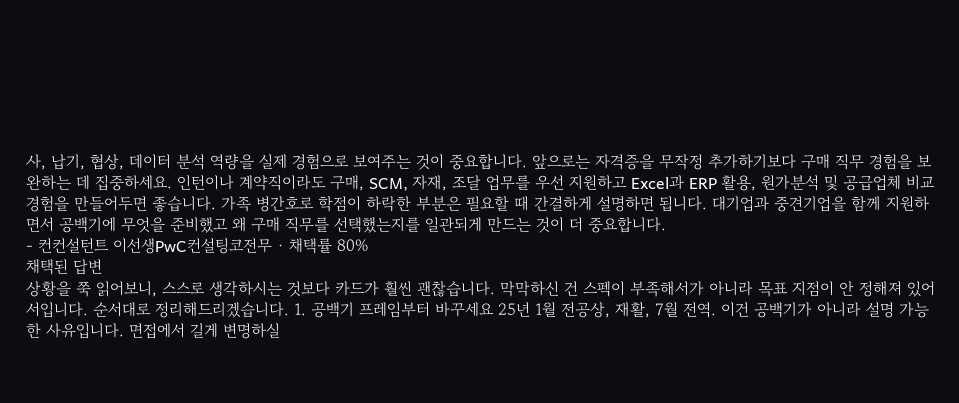사, 납기, 협상, 데이터 분석 역량을 실제 경험으로 보여주는 것이 중요합니다. 앞으로는 자격증을 무작정 추가하기보다 구매 직무 경험을 보완하는 데 집중하세요. 인턴이나 계약직이라도 구매, SCM, 자재, 조달 업무를 우선 지원하고 Excel과 ERP 활용, 원가분석 및 공급업체 비교 경험을 만들어두면 좋습니다. 가족 병간호로 학점이 하락한 부분은 필요할 때 간결하게 설명하면 됩니다. 대기업과 중견기업을 함께 지원하면서 공백기에 무엇을 준비했고 왜 구매 직무를 선택했는지를 일관되게 만드는 것이 더 중요합니다.
- 컨컨설턴트 이선생PwC컨설팅코전무 ∙ 채택률 80%
채택된 답변
상황을 쭉 읽어보니, 스스로 생각하시는 것보다 카드가 훨씬 괜찮습니다. 막막하신 건 스펙이 부족해서가 아니라 목표 지점이 안 정해져 있어서입니다. 순서대로 정리해드리겠습니다. 1. 공백기 프레임부터 바꾸세요 25년 1월 전공상, 재활, 7월 전역. 이건 공백기가 아니라 설명 가능한 사유입니다. 면접에서 길게 변명하실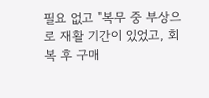필요 없고 "복무 중 부상으로 재활 기간이 있었고, 회복 후 구매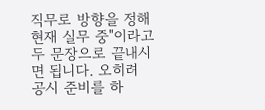직무로 방향을 정해 현재 실무 중"이라고 두 문장으로 끝내시면 됩니다. 오히려 공시 준비를 하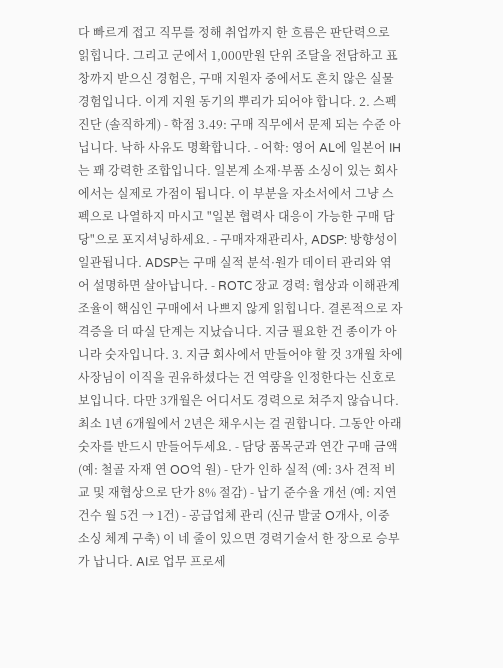다 빠르게 접고 직무를 정해 취업까지 한 흐름은 판단력으로 읽힙니다. 그리고 군에서 1,000만원 단위 조달을 전담하고 표창까지 받으신 경험은, 구매 지원자 중에서도 흔치 않은 실물 경험입니다. 이게 지원 동기의 뿌리가 되어야 합니다. 2. 스펙 진단 (솔직하게) - 학점 3.49: 구매 직무에서 문제 되는 수준 아닙니다. 낙하 사유도 명확합니다. - 어학: 영어 AL에 일본어 IH는 꽤 강력한 조합입니다. 일본계 소재·부품 소싱이 있는 회사에서는 실제로 가점이 됩니다. 이 부분을 자소서에서 그냥 스펙으로 나열하지 마시고 "일본 협력사 대응이 가능한 구매 담당"으로 포지셔닝하세요. - 구매자재관리사, ADSP: 방향성이 일관됩니다. ADSP는 구매 실적 분석·원가 데이터 관리와 엮어 설명하면 살아납니다. - ROTC 장교 경력: 협상과 이해관계 조율이 핵심인 구매에서 나쁘지 않게 읽힙니다. 결론적으로 자격증을 더 따실 단계는 지났습니다. 지금 필요한 건 종이가 아니라 숫자입니다. 3. 지금 회사에서 만들어야 할 것 3개월 차에 사장님이 이직을 권유하셨다는 건 역량을 인정한다는 신호로 보입니다. 다만 3개월은 어디서도 경력으로 쳐주지 않습니다. 최소 1년 6개월에서 2년은 채우시는 걸 권합니다. 그동안 아래 숫자를 반드시 만들어두세요. - 담당 품목군과 연간 구매 금액 (예: 철골 자재 연 OO억 원) - 단가 인하 실적 (예: 3사 견적 비교 및 재협상으로 단가 8% 절감) - 납기 준수율 개선 (예: 지연 건수 월 5건 → 1건) - 공급업체 관리 (신규 발굴 O개사, 이중 소싱 체계 구축) 이 네 줄이 있으면 경력기술서 한 장으로 승부가 납니다. AI로 업무 프로세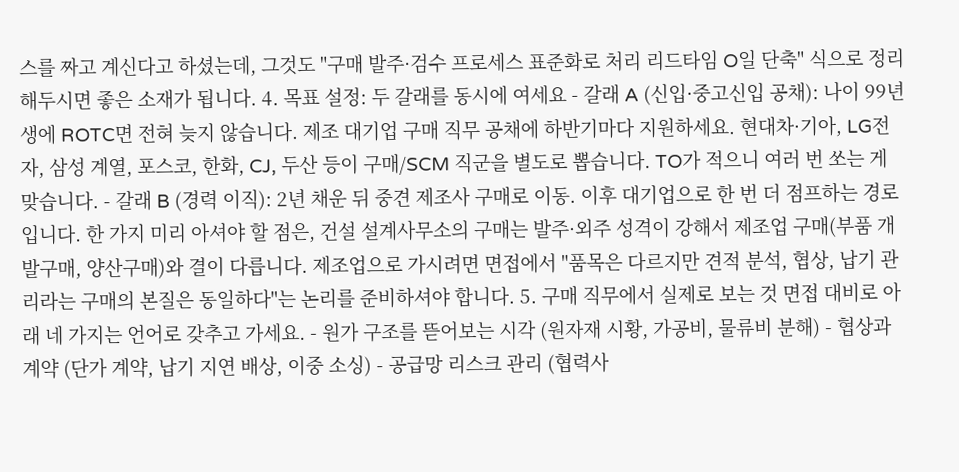스를 짜고 계신다고 하셨는데, 그것도 "구매 발주·검수 프로세스 표준화로 처리 리드타임 O일 단축" 식으로 정리해두시면 좋은 소재가 됩니다. 4. 목표 설정: 두 갈래를 동시에 여세요 - 갈래 A (신입·중고신입 공채): 나이 99년생에 ROTC면 전혀 늦지 않습니다. 제조 대기업 구매 직무 공채에 하반기마다 지원하세요. 현대차·기아, LG전자, 삼성 계열, 포스코, 한화, CJ, 두산 등이 구매/SCM 직군을 별도로 뽑습니다. TO가 적으니 여러 번 쏘는 게 맞습니다. - 갈래 B (경력 이직): 2년 채운 뒤 중견 제조사 구매로 이동. 이후 대기업으로 한 번 더 점프하는 경로입니다. 한 가지 미리 아셔야 할 점은, 건설 설계사무소의 구매는 발주·외주 성격이 강해서 제조업 구매(부품 개발구매, 양산구매)와 결이 다릅니다. 제조업으로 가시려면 면접에서 "품목은 다르지만 견적 분석, 협상, 납기 관리라는 구매의 본질은 동일하다"는 논리를 준비하셔야 합니다. 5. 구매 직무에서 실제로 보는 것 면접 대비로 아래 네 가지는 언어로 갖추고 가세요. - 원가 구조를 뜯어보는 시각 (원자재 시황, 가공비, 물류비 분해) - 협상과 계약 (단가 계약, 납기 지연 배상, 이중 소싱) - 공급망 리스크 관리 (협력사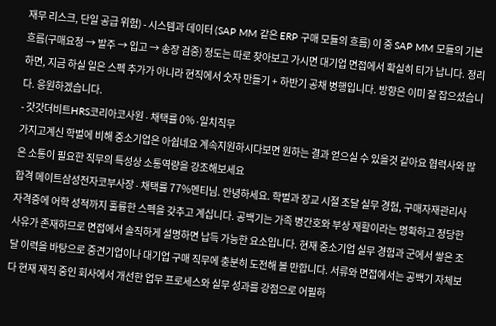재무 리스크, 단일 공급 위험) - 시스템과 데이터 (SAP MM 같은 ERP 구매 모듈의 흐름) 이 중 SAP MM 모듈의 기본 흐름(구매요청 → 발주 → 입고 → 송장 검증) 정도는 따로 찾아보고 가시면 대기업 면접에서 확실히 티가 납니다. 정리하면, 지금 하실 일은 스펙 추가가 아니라 현직에서 숫자 만들기 + 하반기 공채 병행입니다. 방향은 이미 잘 잡으셨습니다. 응원하겠습니다.
- 갓갓더비트HRS코리아코사원 ∙ 채택률 0% ∙일치직무
가지고계신 학벌에 비해 중소기업은 아쉽네요 계속지원하시다보면 원하는 결과 얻으실 수 있을것 같아요 협력사와 많은 소통이 필요한 직무의 특성상 소통역량을 강조해보세요
합격 메이트삼성전자코부사장 ∙ 채택률 77%멘티님. 안녕하세요. 학벌과 장교 시절 조달 실무 경험, 구매자재관리사 자격증에 어학 성적까지 훌륭한 스펙을 갖추고 계십니다. 공백기는 가족 병간호와 부상 재활이라는 명확하고 정당한 사유가 존재하므로 면접에서 솔직하게 설명하면 납득 가능한 요소입니다. 현재 중소기업 실무 경험과 군에서 쌓은 조달 이력을 바탕으로 중견기업이나 대기업 구매 직무에 충분히 도전해 볼 만합니다. 서류와 면접에서는 공백기 자체보다 현재 재직 중인 회사에서 개선한 업무 프로세스와 실무 성과를 강점으로 어필하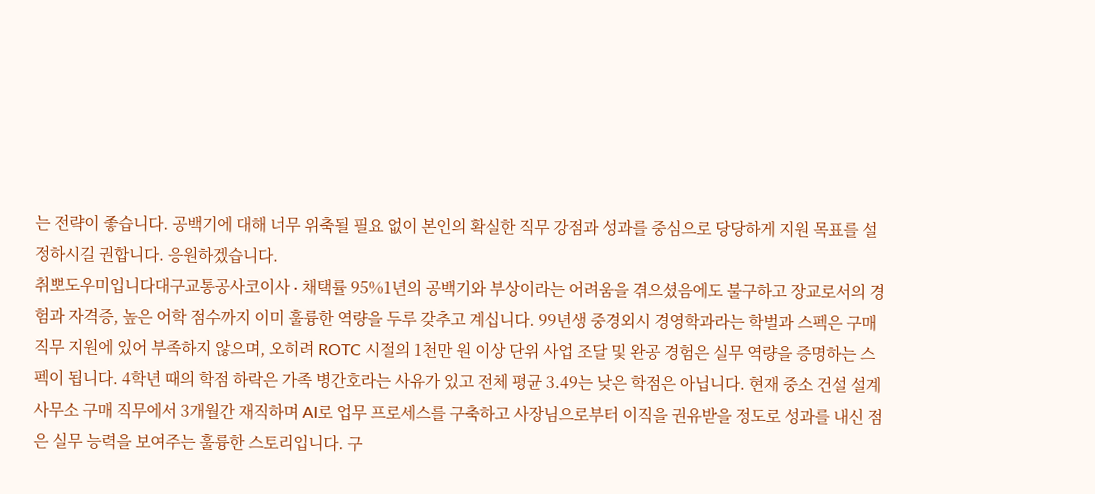는 전략이 좋습니다. 공백기에 대해 너무 위축될 필요 없이 본인의 확실한 직무 강점과 성과를 중심으로 당당하게 지원 목표를 설정하시길 권합니다. 응원하겠습니다.
취뽀도우미입니다대구교통공사코이사 ∙ 채택률 95%1년의 공백기와 부상이라는 어려움을 겪으셨음에도 불구하고 장교로서의 경험과 자격증, 높은 어학 점수까지 이미 훌륭한 역량을 두루 갖추고 계십니다. 99년생 중경외시 경영학과라는 학벌과 스펙은 구매 직무 지원에 있어 부족하지 않으며, 오히려 ROTC 시절의 1천만 원 이상 단위 사업 조달 및 완공 경험은 실무 역량을 증명하는 스펙이 됩니다. 4학년 때의 학점 하락은 가족 병간호라는 사유가 있고 전체 평균 3.49는 낮은 학점은 아닙니다. 현재 중소 건설 설계사무소 구매 직무에서 3개월간 재직하며 AI로 업무 프로세스를 구축하고 사장님으로부터 이직을 권유받을 정도로 성과를 내신 점은 실무 능력을 보여주는 훌륭한 스토리입니다. 구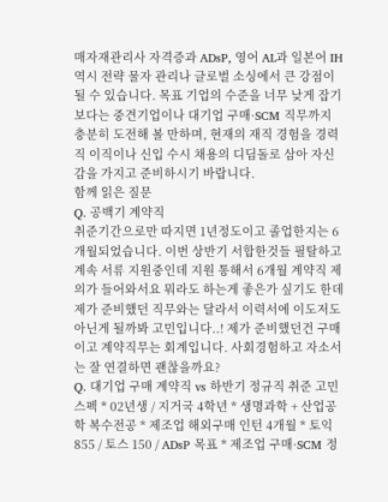매자재관리사 자격증과 ADsP, 영어 AL과 일본어 IH 역시 전략 물자 관리나 글로벌 소싱에서 큰 강점이 될 수 있습니다. 목표 기업의 수준을 너무 낮게 잡기보다는 중견기업이나 대기업 구매·SCM 직무까지 충분히 도전해 볼 만하며, 현재의 재직 경험을 경력직 이직이나 신입 수시 채용의 디딤돌로 삼아 자신감을 가지고 준비하시기 바랍니다.
함께 읽은 질문
Q. 공백기 계약직
취준기간으로만 따지면 1년정도이고 졸업한지는 6개월되었습니다. 이번 상반기 서합한것들 필탈하고 계속 서류 지원중인데 지원 통해서 6개월 계약직 제의가 들어와서요 뭐라도 하는게 좋은가 싶기도 한데 제가 준비했던 직무와는 달라서 이력서에 이도저도 아닌게 될까봐 고민입니다..! 제가 준비했던건 구매이고 계약직무는 회계입니다. 사회경험하고 자소서는 잘 연결하면 괜찮을까요?
Q. 대기업 구매 계약직 vs 하반기 정규직 취준 고민
스펙 * 02년생 / 지거국 4학년 * 생명과학 + 산업공학 복수전공 * 제조업 해외구매 인턴 4개월 * 토익 855 / 토스 150 / ADsP 목표 * 제조업 구매·SCM 정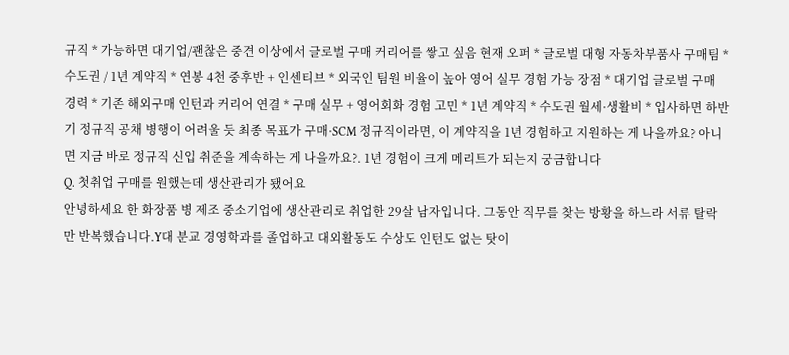규직 * 가능하면 대기업/괜찮은 중견 이상에서 글로벌 구매 커리어를 쌓고 싶음 현재 오퍼 * 글로벌 대형 자동차부품사 구매팀 * 수도권 / 1년 계약직 * 연봉 4천 중후반 + 인센티브 * 외국인 팀원 비율이 높아 영어 실무 경험 가능 장점 * 대기업 글로벌 구매 경력 * 기존 해외구매 인턴과 커리어 연결 * 구매 실무 + 영어회화 경험 고민 * 1년 계약직 * 수도권 월세·생활비 * 입사하면 하반기 정규직 공채 병행이 어려울 듯 최종 목표가 구매·SCM 정규직이라면, 이 계약직을 1년 경험하고 지원하는 게 나을까요? 아니면 지금 바로 정규직 신입 취준을 계속하는 게 나을까요?. 1년 경험이 크게 메리트가 되는지 궁금합니다
Q. 첫취업 구매를 원했는데 생산관리가 됐어요
안녕하세요 한 화장품 병 제조 중소기업에 생산관리로 취업한 29살 남자입니다. 그동안 직무를 찾는 방황을 하느라 서류 탈락만 반복했습니다.Y대 분교 경영학과를 졸업하고 대외활동도 수상도 인턴도 없는 탓이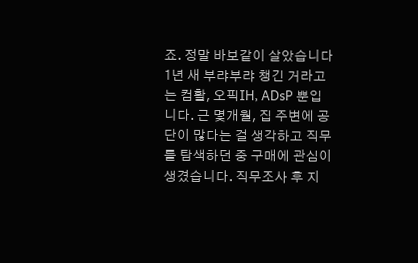죠. 정말 바보같이 살았습니다 1년 새 부랴부랴 챙긴 거라고는 컴활, 오픽IH, ADsP 뿐입니다. 근 몇개월, 집 주변에 공단이 많다는 걸 생각하고 직무를 탐색하던 중 구매에 관심이 생겼습니다. 직무조사 후 지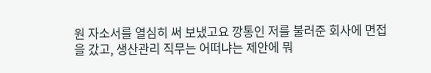원 자소서를 열심히 써 보냈고요 깡통인 저를 불러준 회사에 면접을 갔고, 생산관리 직무는 어떠냐는 제안에 뭐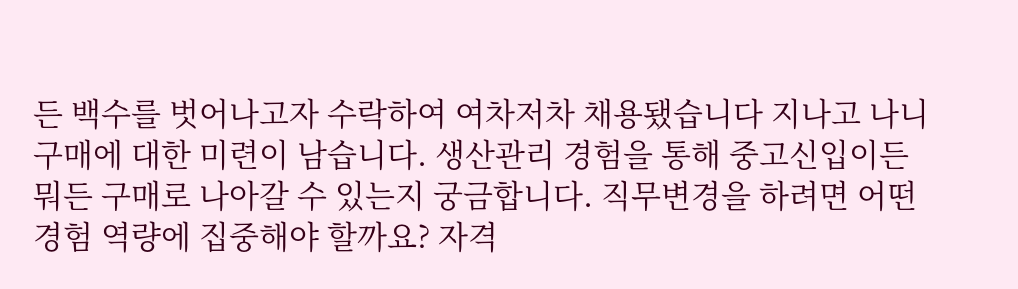든 백수를 벗어나고자 수락하여 여차저차 채용됐습니다 지나고 나니 구매에 대한 미련이 남습니다. 생산관리 경험을 통해 중고신입이든 뭐든 구매로 나아갈 수 있는지 궁금합니다. 직무변경을 하려면 어떤 경험 역량에 집중해야 할까요? 자격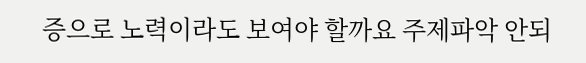증으로 노력이라도 보여야 할까요 주제파악 안되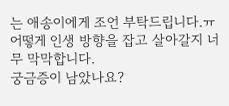는 애송이에게 조언 부탁드립니다.ㅠ 어떻게 인생 방향을 잡고 살아갈지 너무 막막합니다.
궁금증이 남았나요?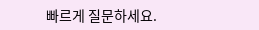빠르게 질문하세요.